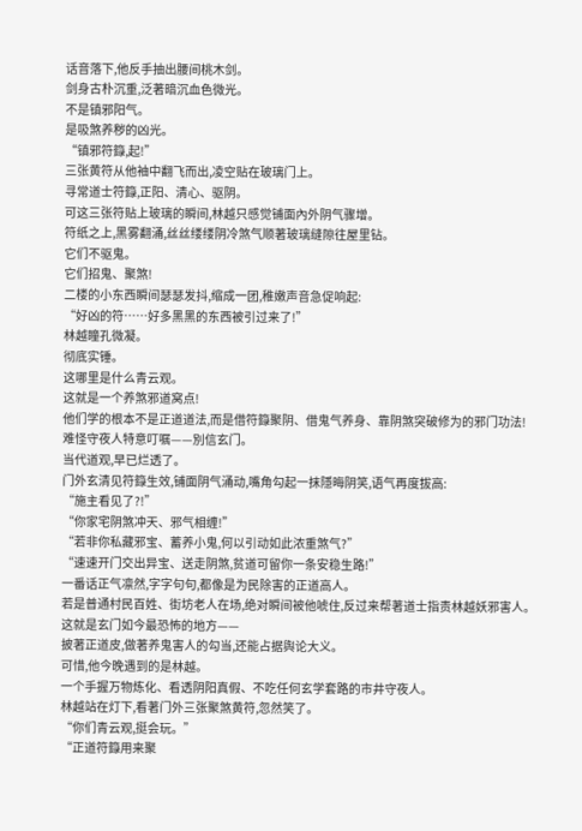话音落下,他反手抽出腰间桃木剑。
剑身古朴沉重,泛著暗沉血色微光。
不是镇邪阳气。
是吸煞养秽的凶光。
“镇邪符籙,起!”
三张黄符从他袖中翻飞而出,凌空贴在玻璃门上。
寻常道士符籙,正阳、清心、驱阴。
可这三张符贴上玻璃的瞬间,林越只感觉铺面內外阴气骤增。
符纸之上,黑雾翻涌,丝丝缕缕阴冷煞气顺著玻璃缝隙往屋里钻。
它们不驱鬼。
它们招鬼、聚煞!
二楼的小东西瞬间瑟瑟发抖,缩成一团,稚嫩声音急促响起:
“好凶的符……好多黑黑的东西被引过来了!”
林越瞳孔微凝。
彻底实锤。
这哪里是什么青云观。
这就是一个养煞邪道窝点!
他们学的根本不是正道道法,而是借符籙聚阴、借鬼气养身、靠阴煞突破修为的邪门功法!
难怪守夜人特意叮嘱——別信玄门。
当代道观,早已烂透了。
门外玄清见符籙生效,铺面阴气涌动,嘴角勾起一抹隱晦阴笑,语气再度拔高:
“施主看见了?!”
“你家宅阴煞冲天、邪气相缠!”
“若非你私藏邪宝、蓄养小鬼,何以引动如此浓重煞气?”
“速速开门交出异宝、送走阴煞,贫道可留你一条安稳生路!”
一番话正气凛然,字字句句,都像是为民除害的正道高人。
若是普通村民百姓、街坊老人在场,绝对瞬间被他唬住,反过来帮著道士指责林越妖邪害人。
这就是玄门如今最恐怖的地方——
披著正道皮,做著养鬼害人的勾当,还能占据舆论大义。
可惜,他今晚遇到的是林越。
一个手握万物炼化、看透阴阳真假、不吃任何玄学套路的市井守夜人。
林越站在灯下,看著门外三张聚煞黄符,忽然笑了。
“你们青云观,挺会玩。”
“正道符籙用来聚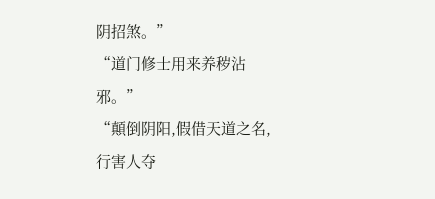阴招煞。”
“道门修士用来养秽沾邪。”
“顛倒阴阳,假借天道之名,行害人夺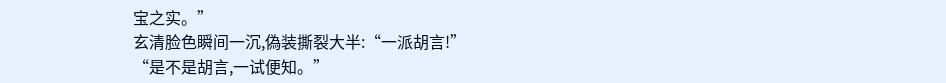宝之实。”
玄清脸色瞬间一沉,偽装撕裂大半:“一派胡言!”
“是不是胡言,一试便知。”